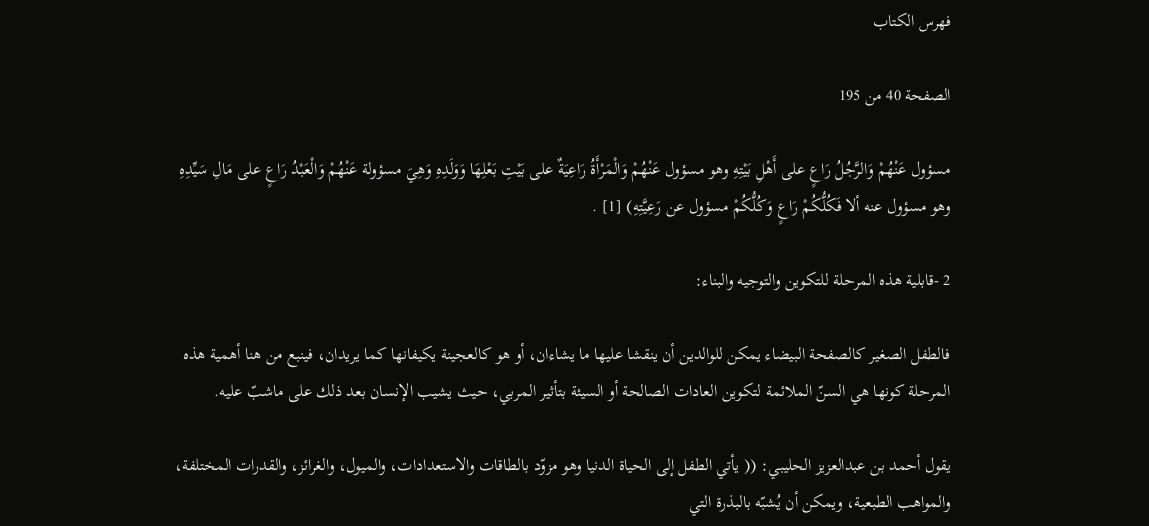فهرس الكتاب

الصفحة 40 من 195

مسؤول عَنْهُمْ وَالرَّجُلُ رَاعٍ على أَهْلِ بَيْتِهِ وهو مسؤول عَنْهُمْ وَالْمَرْأَةُ رَاعِيَةٌ على بَيْتِ بَعْلِهَا وَوَلَدِهِ وَهِيَ مسؤولة عَنْهُمْ وَالْعَبْدُ رَاعٍ على مَالِ سَيِّدِهِ وهو مسؤول عنه ألا فَكُلُّكُمْ رَاعٍ وَكُلُّكُمْ مسؤول عن رَعِيَّتِهِ) [1] .

2 -قابلية هذه المرحلة للتكوين والتوجيه والبناء:

فالطفل الصغير كالصفحة البيضاء يمكن للوالدين أن ينقشا عليها ما يشاءان، أو هو كالعجينة يكيفانها كما يريدان، فينبع من هنا أهمية هذه المرحلة كونها هي السنّ الملائمة لتكوين العادات الصالحة أو السيئة بتأثير المربي، حيث يشيب الإنسان بعد ذلك على ماشبّ عليه.

يقول أحمد بن عبدالعزيز الحليبي: (( يأتي الطفل إلى الحياة الدنيا وهو مزوّد بالطاقات والاستعدادات، والميول، والغرائز، والقدرات المختلفة، والمواهب الطبعية، ويمكن أن يُشبّه بالبذرة التي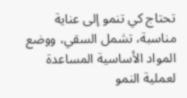تحتاج كي تنمو إلى عناية مناسبة، تشمل السقي، ووضع المواد الأساسية المساعدة لعملية النمو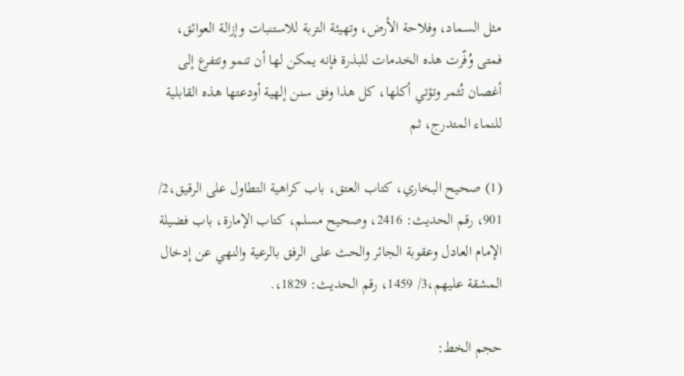مثل السماد، وفلاحة الأرض، وتهيئة التربة للاستنبات وإزالة العوائق، فمتى وُفّرت هذه الخدمات للبذرة فإنه يمكن لها أن تنمو وتتفرع إلى أغصان تُثمر وتؤتي أكلها، كل هذا وفق سنن إلهية أودعتها هذه القابلية للنماء المتدرج، ثم

(1) صحيح البخاري، كتاب العتق، باب كراهية التطاول على الرقيق،2/ 901، رقم الحديث: 2416، وصحيح مسلم، كتاب الإمارة، باب فضيلة الإمام العادل وعقوبة الجائر والحث على الرفق بالرعية والنهي عن إدخال المشقة عليهم،3/ 1459، رقم الحديث: 1829،.

حجم الخط: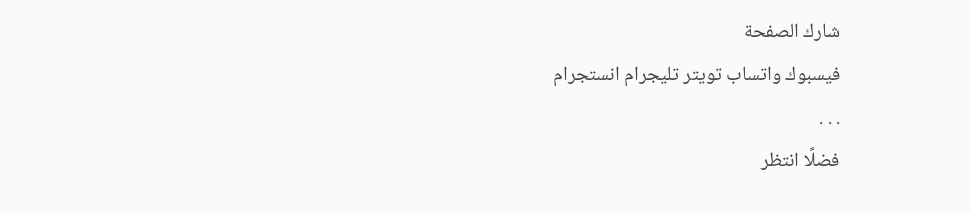شارك الصفحة
فيسبوك واتساب تويتر تليجرام انستجرام
. . .
فضلًا انتظر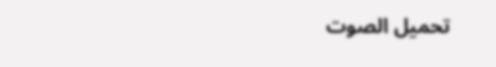تحميل الصوت